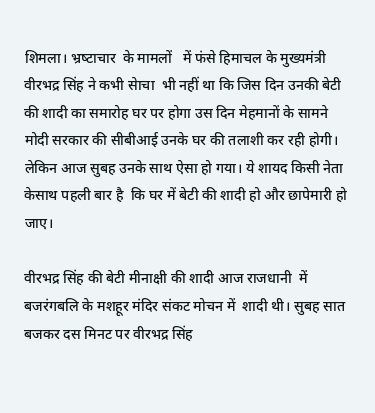शिमला। भ्रष्‍टाचार  के मामलों   में फंसे हिमाचल के मुख्‍यमंत्री वीरभद्र सिंह ने कभी सेाचा  भी नहीं था कि जिस दिन उनकी बेटी की शादी का समारोह घर पर होगा उस दिन मेहमानों के सामने मोदी सरकार की सीबीआई उनके घर की तलाशी कर रही होगी। लेकिन आज सुबह उनके साथ ऐसा हो गया। ये शायद किसी नेता केसाथ पहली बार है  कि घर में बेटी की शादी हो और छापेमारी हो जाए।

वीरभद्र सिंह की बेटी मीनाक्षी की शादी आज राजधानी  में बजरंगबलि के मशहूर मंदिर संकट मोचन में  शादी थी। सुबह सात बजकर दस मिनट पर वीरभद्र सिंह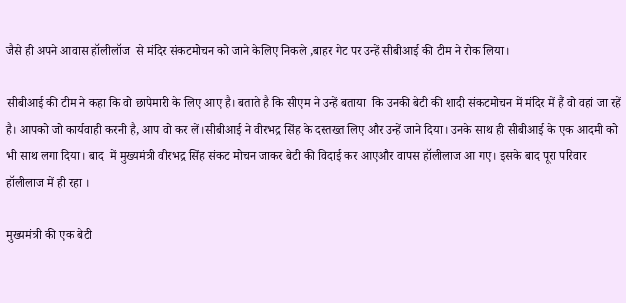जैसे ही अपने आवास हॉलीलॉज  से मंदिर संकटमोचन को जाने केलिए निकले ,बाहर गेट पर उन्‍हें सीबीआई की टीम ने रोक लिया।

सीबीआई की टीम ने कहा कि वो छापेमारी के लिए आए है। बताते है कि सीएम ने उन्‍हें बताया  कि उनकी बेटी की शादी संकटमोचन में मंदिर में हैं वो वहां जा रहें है। आपको जो कार्यवाही करनी है, आप वो कर लें।सीबीआई ने वीरभद्र सिंह के दस्‍तख्‍त लिए और उन्‍हें जाने दिया। उनके साथ ही सीबीआई के एक आदमी को भी साथ लगा दिया। बाद  में मुख्‍यमंत्री वीरभद्र सिंह संकट मोचन जाकर बेटी की विदाई कर आएऔर वापस हॉलीलाज आ गए। इसके बाद पूरा परिवार हॉलीलाज में ही रहा ।

मुख्‍यमंत्री की एक बेटी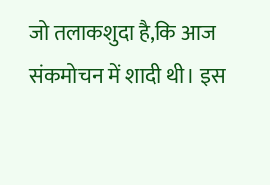जो तलाकशुदा है,कि आज संकमोचन में शादी थी। इस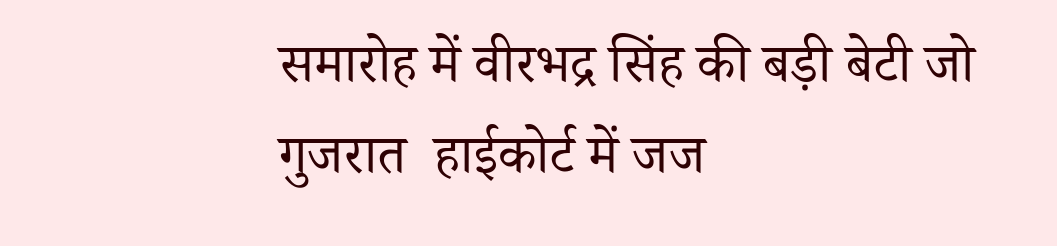समारोह में वीरभद्र सिंह की बड़ी बेटी जो गुजरात  हाईकोर्ट में जज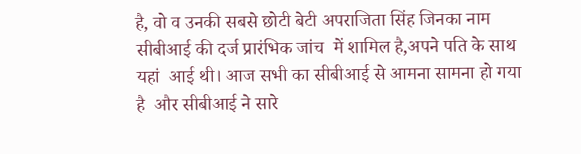है, वो व उनकी सबसे छोटी बेटी अपराजिता सिंह जिनका नाम सीबीआई की दर्ज प्रारंभिक जांच  में शामिल है,अपने पति के साथ यहां  आई थी। आज सभी का सीबीआई से आमना सामना हो गया है  और सीबीआई ने सारे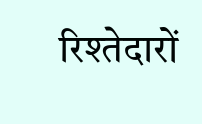रिश्‍तेदारों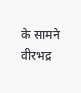के सामने वीरभद्र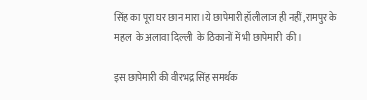सिंह का पूरा घर छान मारा।ये छापेमारी हॉलीलाज ही नहीं ,रामपुर के महल  के अलावा दिल्‍ली  के ठिकानों में भी छापेमारी  की।

इस छापेमारी की वीरभद्र सिंह समर्थक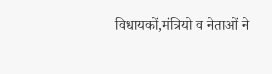विधायकों,मंत्रियो व नेताओं ने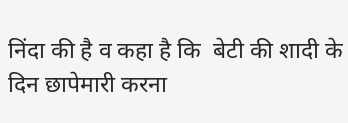निंदा की है व कहा है कि  बेटी की शादी के दिन छापेमारी करना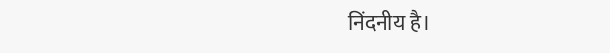निंदनीय है।